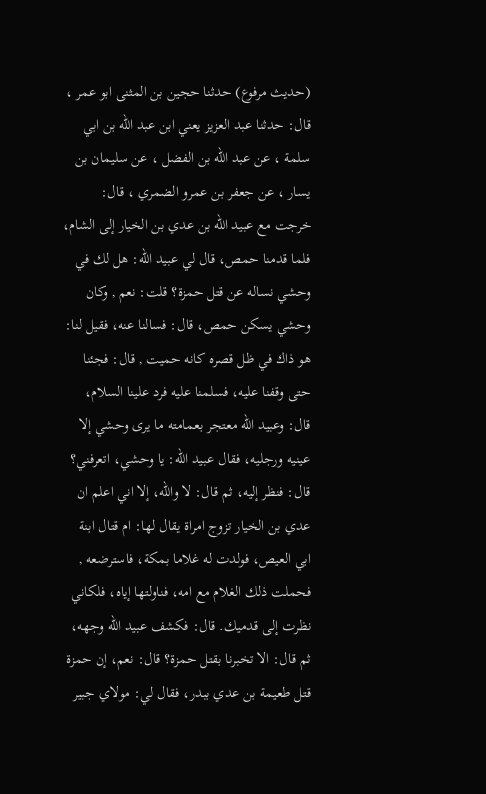(حديث مرفوع) حدثنا حجين بن المثنى ابو عمر ، قال: حدثنا عبد العزيز يعني ابن عبد الله بن ابي سلمة ، عن عبد الله بن الفضل ، عن سليمان بن يسار ، عن جعفر بن عمرو الضمري ، قال: خرجت مع عبيد الله بن عدي بن الخيار إلى الشام، فلما قدمنا حمص، قال لي عبيد الله: هل لك في وحشي نساله عن قتل حمزة؟ قلت: نعم , وكان وحشي يسكن حمص، قال: فسالنا عنه، فقيل لنا: هو ذاك في ظل قصره كانه حميت , قال: فجئنا حتى وقفنا عليه، فسلمنا عليه فرد علينا السلام، قال: وعبيد الله معتجر بعمامته ما يرى وحشي إلا عينيه ورجليه، فقال عبيد الله: يا وحشي، اتعرفني؟ قال: فنظر إليه، ثم قال: لا والله، إلا اني اعلم ان عدي بن الخيار تزوج امراة يقال لها: ام قتال ابنة ابي العيص، فولدت له غلاما بمكة، فاسترضعه , فحملت ذلك الغلام مع امه، فناولتها إياه، فلكاني نظرت إلى قدميك. قال: فكشف عبيد الله وجهه، ثم قال: الا تخبرنا بقتل حمزة؟ قال: نعم، إن حمزة قتل طعيمة بن عدي ببدر، فقال لي: مولاي جبير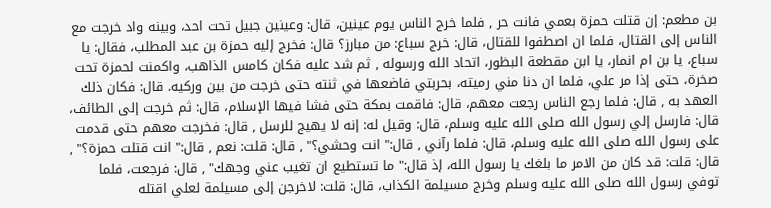بن مطعم: إن قتلت حمزة بعمي فانت حر , فلما خرج الناس يوم عينين، قال: وعينين جبيل تحت احد، وبينه واد خرجت مع الناس إلى القتال، فلما ان اصطفوا للقتال، قال: خرج سباع: من مبارز؟ قال: فخرج إليه حمزة بن عبد المطلب، فقال: يا سباع، يا بن ام انمار، يا ابن مقطعة البظور، اتحاد الله ورسوله , ثم شد عليه فكان كامس الذاهب، واكمنت لحمزة تحت صخرة، حتى إذا مر علي، فلما ان دنا مني رميته، بحربتي فاضعها في ثنته حتى خرجت من بين وركيه. قال: فكان ذلك العهد به , قال: فلما رجع الناس رجعت معهم، قال: فاقمت بمكة حتى فشا فيها الإسلام، قال: ثم خرجت إلى الطائف، قال: فارسل إلي رسول الله صلى الله عليه وسلم، قال: وقيل له: إنه لا يهيج للرسل , قال: فخرجت معهم حتى قدمت على رسول الله صلى الله عليه وسلم، قال: فلما رآني , قال:" انت وحشي؟" , قال: قلت: نعم , قال:" انت قتلت حمزة؟" , قال: قلت: قد كان من الامر ما بلغك يا رسول الله، إذ قال:" ما تستطيع ان تغيب عني وجهك" , قال: فرجعت، فلما توفي رسول الله صلى الله عليه وسلم وخرج مسيلمة الكذاب، قال: قلت: لاخرجن إلى مسيلمة لعلي اقتله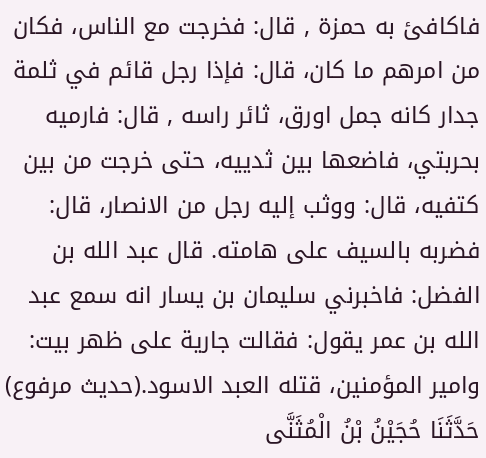فاكافئ به حمزة , قال: فخرجت مع الناس، فكان من امرهم ما كان، قال: فإذا رجل قائم في ثلمة جدار كانه جمل اورق، ثائر راسه , قال: فارميه بحربتي، فاضعها بين ثدييه، حتى خرجت من بين كتفيه، قال: ووثب إليه رجل من الانصار، قال: فضربه بالسيف على هامته. قال عبد الله بن الفضل: فاخبرني سليمان بن يسار انه سمع عبد الله بن عمر يقول: فقالت جارية على ظهر بيت: وامير المؤمنين، قتله العبد الاسود.(حديث مرفوع) حَدَّثَنَا حُجَيْنُ بْنُ الْمُثَنَّى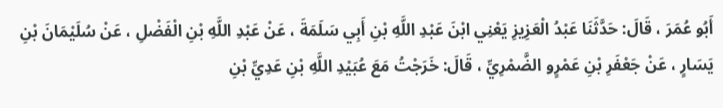أَبُو عُمَرَ ، قَالَ: حَدَّثَنَا عَبْدُ الْعَزِيزِ يَعْنِي ابْنَ عَبْدِ اللَّهِ بْنِ أَبِي سَلَمَةَ ، عَنْ عَبْدِ اللَّهِ بْنِ الْفَضْلِ ، عَنْ سُلَيْمَانَ بْنِ يَسَارٍ ، عَنْ جَعْفَرِ بْنِ عَمْرٍو الضَّمْرِيِّ ، قَالَ: خَرَجْتُ مَعَ عُبَيْدِ اللَّهِ بْنِ عَدِيِّ بْنِ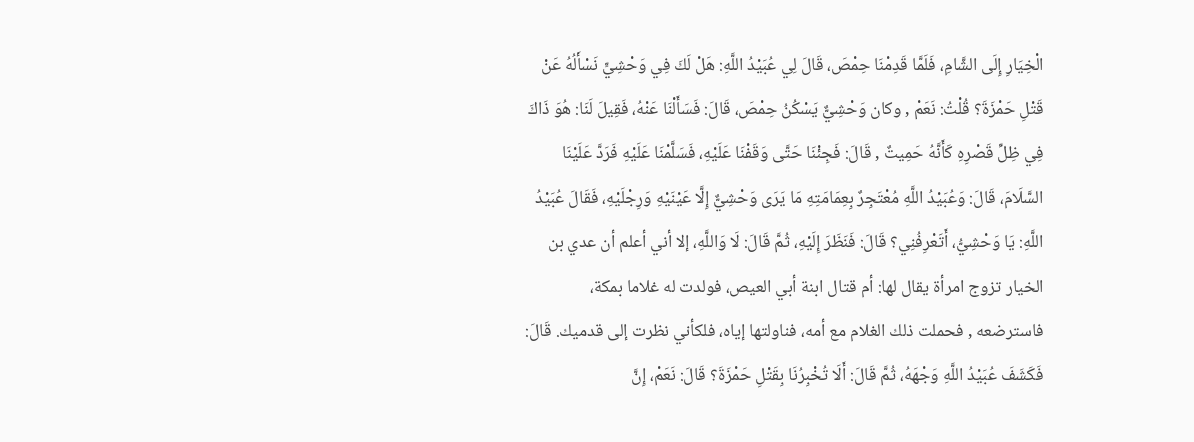الْخِيَارِ إِلَى الشَّامِ، فَلَمَّا قَدِمْنَا حِمْصَ، قَالَ لِي عُبَيْدُ اللَّهِ: هَلْ لَكَ فِي وَحْشِيٍّ نَسْأَلُهُ عَنْ قَتْلِ حَمْزَةَ؟ قُلْتُ: نَعَمْ , وكان وَحْشِيٌّ يَسْكُنُ حِمْصَ، قَالَ: فَسَأَلْنَا عَنْهُ، فَقِيلَ لَنَا: هُوَ ذَاكَ فِي ظِلِّ قَصْرِهِ كَأَنَّهُ حَمِيتٌ , قَالَ: فَجِئْنَا حَتَّى وَقَفْنَا عَلَيْهِ، فَسَلَّمْنَا عَلَيْهِ فَرَدَّ عَلَيْنَا السَّلَامَ، قَالَ: وَعُبَيْدُ اللَّهِ مُعْتَجِرٌ بِعِمَامَتِهِ مَا يَرَى وَحْشِيٌّ إِلَّا عَيْنَيْهِ وَرِجْلَيْهِ، فَقَالَ عُبَيْدُ اللَّهِ: يَا وَحْشِيُّ، أَتَعْرِفُنِي؟ قَالَ: فَنَظَرَ إِلَيْهِ، ثُمَّ قَالَ: لَا وَاللَّهِ، إلا أني أعلم أن عدي بن الخيار تزوج امرأة يقال لها: أم قتال ابنة أبي العيص، فولدت له غلاما بمكة، فاسترضعه , فحملت ذلك الغلام مع أمه، فناولتها إياه، فلكأني نظرت إلى قدميك. قَالَ: فَكَشَفَ عُبَيْدُ اللَّهِ وَجْهَهُ، ثُمَّ قَالَ: أَلَا تُخْبِرُنَا بِقَتْلِ حَمْزَةَ؟ قَالَ: نَعَمْ، إِنَّ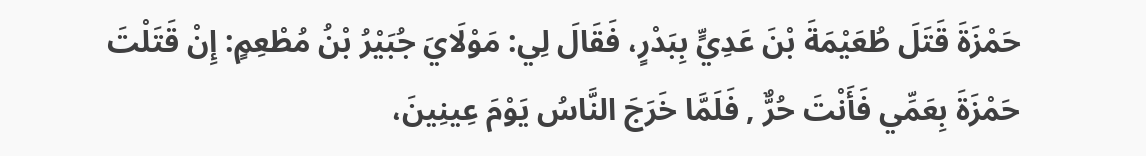حَمْزَةَ قَتَلَ طُعَيْمَةَ بْنَ عَدِيٍّ بِبَدْرٍ، فَقَالَ لِي: مَوْلَايَ جُبَيْرُ بْنُ مُطْعِمٍ: إِنْ قَتَلْتَ حَمْزَةَ بِعَمِّي فَأَنْتَ حُرٌّ , فَلَمَّا خَرَجَ النَّاسُ يَوْمَ عِينِينَ،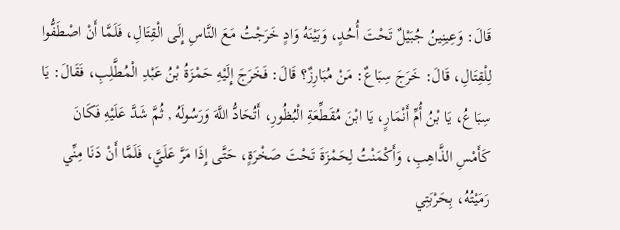قَالَ: وَعِينِينُ جُبَيْلٌ تَحْتَ أُحُدٍ، وَبَيْنَهُ وَادٍ خَرَجْتُ مَعَ النَّاسِ إِلَى الْقِتَالِ، فَلَمَّا أَنْ اصْطَفُّوا لِلْقِتَالِ، قَالَ: خَرَجَ سِبَاعٌ: مَنْ مُبَارِزٌ؟ قَالَ: فَخَرَجَ إِلَيْهِ حَمْزَةُ بْنُ عَبْدِ الْمُطَّلِبِ، فَقَالَ: يَا سِبَاعُ، يَا بْنُ أُمِّ أَنْمَارٍ، يَا ابْنَ مُقَطِّعَةِ الْبُظُورِ، أَتُحَادُّ اللَّهَ وَرَسُولَهُ , ثُمَّ شَدَّ عَلَيْهِ فَكَانَ كَأَمْسِ الذَّاهِبِ، وَأَكْمَنْتُ لِحَمْزَةَ تَحْتَ صَخْرَةٍ، حَتَّى إِذَا مَرَّ عَلَيَّ، فَلَمَّا أَنْ دَنَا مِنِّي رَمَيْتُهُ، بِحَرْبَتِي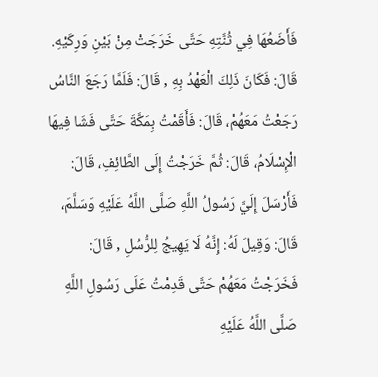فَأَضَعُهَا فِي ثُنَّتِهِ حَتَّى خَرَجَتْ مِنْ بَيْنِ وَرِكَيْهِ. قَالَ: فَكَانَ ذَلِكَ الْعَهْدُ بِهِ , قَالَ: فَلَمَّا رَجَعَ النَّاسُ رَجَعْتُ مَعَهُمْ، قَالَ: فَأَقَمْتُ بِمَكَّةَ حَتَّى فَشَا فِيهَا الْإِسْلَامُ، قَالَ: ثُمَّ خَرَجْتُ إِلَى الطَّائِفِ، قَالَ: فَأَرْسَلَ إِلَيَّ رَسُولُ اللَّهِ صَلَّى اللَّهُ عَلَيْهِ وَسَلَّمَ، قَالَ: وَقِيلَ لَهُ: إِنَّهُ لَا يَهِيجُ لِلرُّسُلِ , قَالَ: فَخَرَجْتُ مَعَهُمْ حَتَّى قَدِمْتُ عَلَى رَسُولِ اللَّهِ صَلَّى اللَّهُ عَلَيْهِ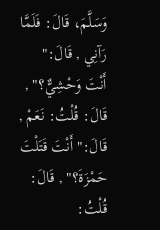وَسَلَّمَ، قَالَ: فَلَمَّا رَآنِي , قَالَ:" أَنْتَ وَحْشِيٌّ؟" , قَالَ: قُلْتُ: نَعَمْ , قَالَ:" أَنْتَ قَتَلْتَ حَمْزَةَ؟" , قَالَ: قُلْتُ: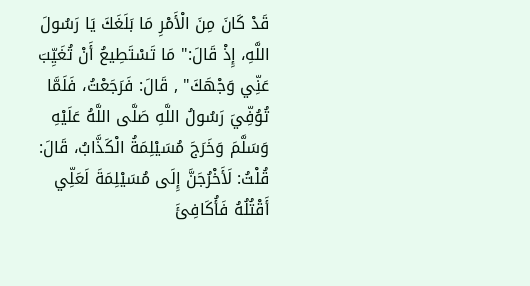قَدْ كَانَ مِنَ الْأَمْرِ مَا بَلَغَكَ يَا رَسُولَ اللَّهِ، إِذْ قَالَ:" مَا تَسْتَطِيعُ أَنْ تُغَيِّبَ عَنِّي وَجْهَكَ" , قَالَ: فَرَجَعْتُ، فَلَمَّا تُوُفِّيَ رَسُولُ اللَّهِ صَلَّى اللَّهُ عَلَيْهِ وَسَلَّمَ وَخَرَجَ مُسَيْلِمَةُ الْكَذَّابُ، قَالَ: قُلْتُ: لَأَخْرُجَنَّ إِلَى مُسَيْلِمَةَ لَعَلِّي أَقْتُلُهُ فَأُكَافِئَ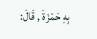بِهِ حَمْزَةَ , قَالَ: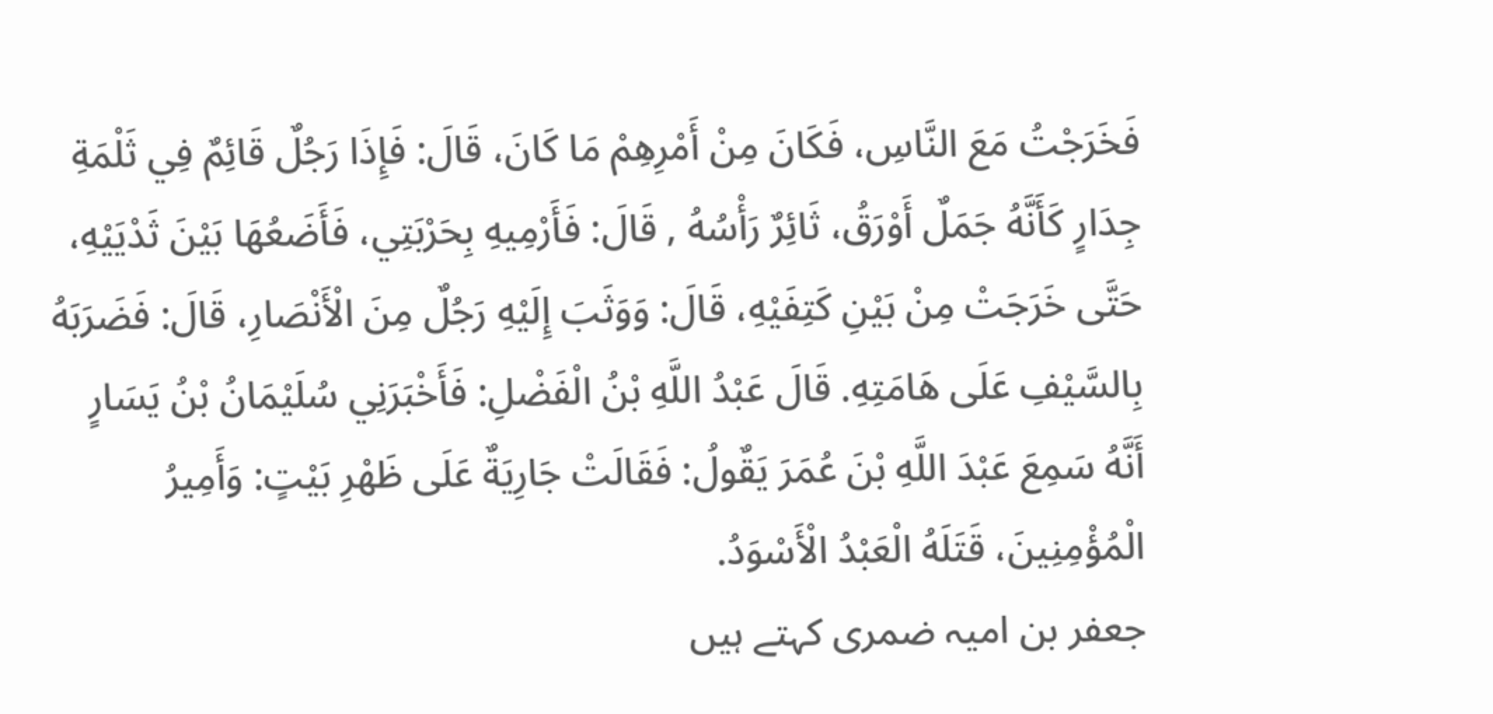فَخَرَجْتُ مَعَ النَّاسِ، فَكَانَ مِنْ أَمْرِهِمْ مَا كَانَ، قَالَ: فَإِذَا رَجُلٌ قَائِمٌ فِي ثَلْمَةِ جِدَارٍ كَأَنَّهُ جَمَلٌ أَوْرَقُ، ثَائِرٌ رَأْسُهُ , قَالَ: فَأَرْمِيهِ بِحَرْبَتِي، فَأَضَعُهَا بَيْنَ ثَدْيَيْهِ، حَتَّى خَرَجَتْ مِنْ بَيْنِ كَتِفَيْهِ، قَالَ: وَوَثَبَ إِلَيْهِ رَجُلٌ مِنَ الْأَنْصَارِ، قَالَ: فَضَرَبَهُ بِالسَّيْفِ عَلَى هَامَتِهِ. قَالَ عَبْدُ اللَّهِ بْنُ الْفَضْلِ: فَأَخْبَرَنِي سُلَيْمَانُ بْنُ يَسَارٍ أَنَّهُ سَمِعَ عَبْدَ اللَّهِ بْنَ عُمَرَ يَقٌولُ: فَقَالَتْ جَارِيَةٌ عَلَى ظَهْرِ بَيْتٍ: وَأَمِيرُ الْمُؤْمِنِينَ، قَتَلَهُ الْعَبْدُ الْأَسْوَدُ.
جعفر بن امیہ ضمری کہتے ہیں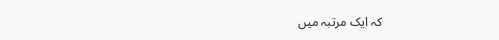کہ ایک مرتبہ میں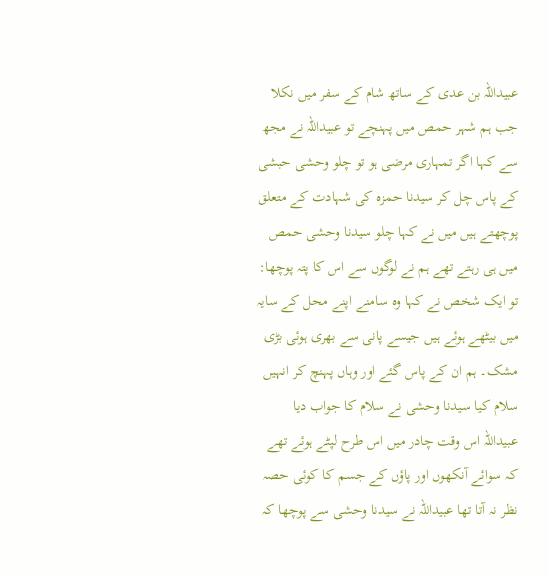عبیداللہ بن عدی کے ساتھ شام کے سفر میں نکلا جب ہم شہر حمص میں پہنچے تو عبیداللہ نے مجھ سے کہا اگر تمہاری مرضی ہو تو چلو وحشی حبشی کے پاس چل کر سیدنا حمزہ کی شہادت کے متعلق پوچھتے ہیں میں نے کہا چلو سیدنا وحشی حمص میں ہی رہتے تھے ہم نے لوگوں سے اس کا پتہ پوچھا: تو ایک شخص نے کہا وہ سامنے اپنے محل کے سایہ میں بیٹھے ہوئے ہیں جیسے پانی سے بھری ہوئی بڑی مشک۔ ہم ان کے پاس گئے اور وہاں پہنچ کر انہیں سلام کیا سیدنا وحشی نے سلام کا جواب دیا عبیداللہ اس وقت چادر میں اس طرح لپٹے ہوئے تھے کہ سوائے آنکھوں اور پاؤں کے جسم کا کوئی حصہ نظر نہ آتا تھا عبیداللہ نے سیدنا وحشی سے پوچھا کہ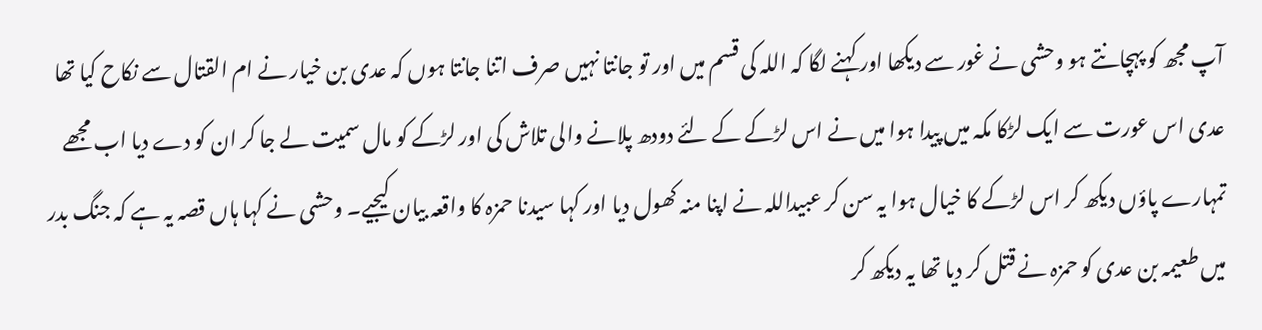آپ مجھ کو پہچانتے ہو وحشی نے غور سے دیکھا اور کہنے لگا کہ اللہ کی قسم میں اور تو جانتا نہیں صرف اتنا جانتا ہوں کہ عدی بن خیار نے ام القتال سے نکاح کیا تھا عدی اس عورت سے ایک لڑکا مکہ میں پیدا ہوا میں نے اس لڑکے کے لئے دودھ پلانے والی تلاش کی اور لڑکے کو مال سمیت لے جا کر ان کو دے دیا اب مجھے تمہارے پاؤں دیکھ کر اس لڑکے کا خیال ہوا یہ سن کر عبیداللہ نے اپنا منہ کھول دیا اور کہا سیدنا حمزہ کا واقعہ بیان کیجیے۔ وحشی نے کہا ہاں قصہ یہ ہے کہ جنگ بدر میں طعیمہ بن عدی کو حمزہ نے قتل کر دیا تھا یہ دیکھ کر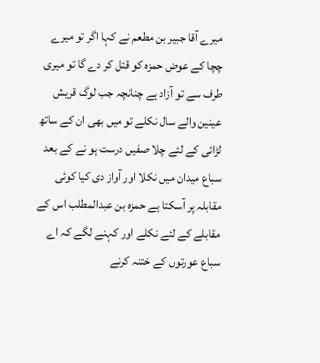میرے آقا جبیر بن مطعم نے کہا اگر تو میرے چچا کے عوض حمزہ کو قتل کر دے گا تو میری طرف سے تو آزاد ہے چنانچہ جب لوگ قریش عینین والے سال نکلے تو میں بھی ان کے ساتھ لڑائی کے لئے چلا صفیں درست ہو نے کے بعد سباع میدان میں نکلا اور آواز دی کیا کوئی مقابلہ پر آسکتا ہے حمزہ بن عبدالمطلب اس کے مقابلے کے لئے نکلے اور کہنے لگے کہ اے سباع عورتوں کے ختنہ کرنے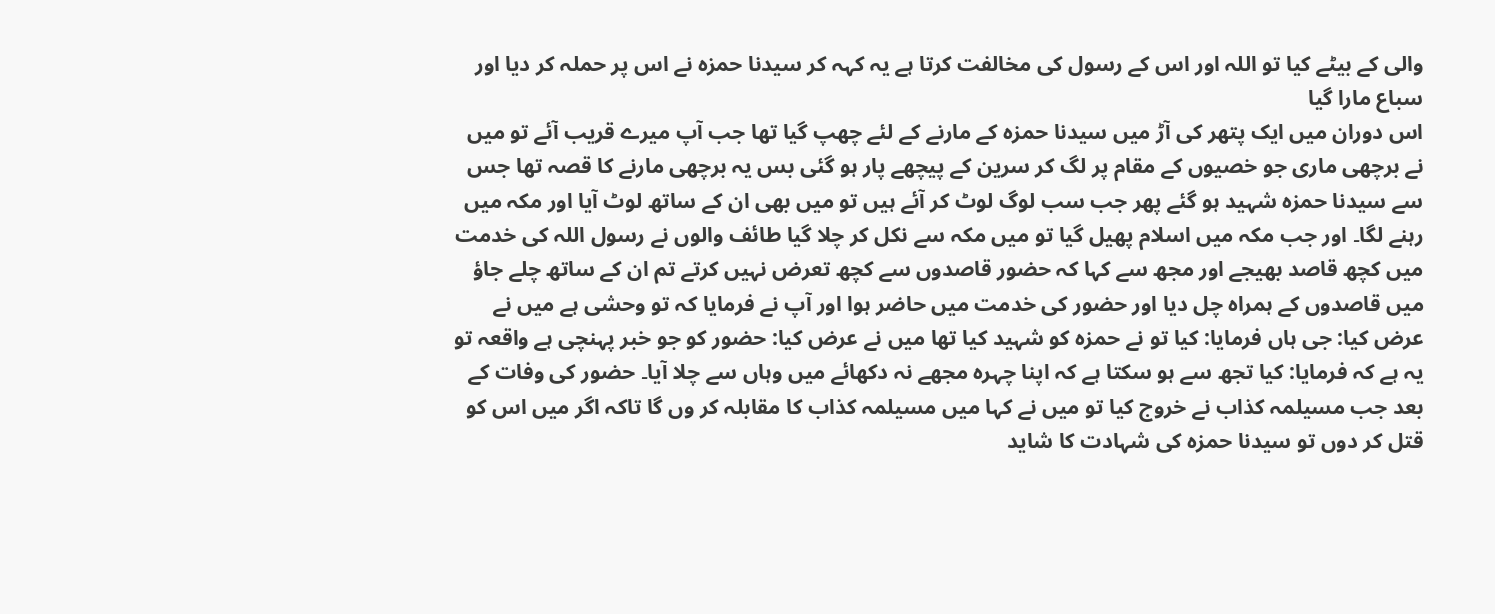والی کے بیٹے کیا تو اللہ اور اس کے رسول کی مخالفت کرتا ہے یہ کہہ کر سیدنا حمزہ نے اس پر حملہ کر دیا اور سباع مارا گیا
اس دوران میں ایک پتھر کی آڑ میں سیدنا حمزہ کے مارنے کے لئے چھپ گیا تھا جب آپ میرے قریب آئے تو میں نے برچھی ماری جو خصیوں کے مقام پر لگ کر سرین کے پیچھے پار ہو گئی بس یہ برچھی مارنے کا قصہ تھا جس سے سیدنا حمزہ شہید ہو گئے پھر جب سب لوگ لوٹ کر آئے ہیں تو میں بھی ان کے ساتھ لوٹ آیا اور مکہ میں رہنے لگا۔ اور جب مکہ میں اسلام پھیل گیا تو میں مکہ سے نکل کر چلا گیا طائف والوں نے رسول اللہ کی خدمت میں کچھ قاصد بھیجے اور مجھ سے کہا کہ حضور قاصدوں سے کچھ تعرض نہیں کرتے تم ان کے ساتھ چلے جاؤ میں قاصدوں کے ہمراہ چل دیا اور حضور کی خدمت میں حاضر ہوا اور آپ نے فرمایا کہ تو وحشی ہے میں نے عرض کیا: جی ہاں فرمایا: کیا تو نے حمزہ کو شہید کیا تھا میں نے عرض کیا: حضور کو جو خبر پہنچی ہے واقعہ تو یہ ہے کہ فرمایا: کیا تجھ سے ہو سکتا ہے کہ اپنا چہرہ مجھے نہ دکھائے میں وہاں سے چلا آیا۔ حضور کی وفات کے بعد جب مسیلمہ کذاب نے خروج کیا تو میں نے کہا میں مسیلمہ کذاب کا مقابلہ کر وں گا تاکہ اگر میں اس کو قتل کر دوں تو سیدنا حمزہ کی شہادت کا شاید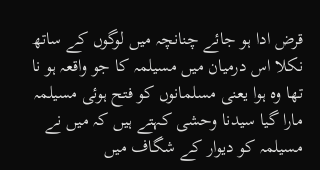قرض ادا ہو جائے چنانچہ میں لوگوں کے ساتھ نکلا اس درمیان میں مسیلمہ کا جو واقعہ ہو نا تھا وہ ہوا یعنی مسلمانوں کو فتح ہوئی مسیلمہ مارا گیا سیدنا وحشی کہتے ہیں کہ میں نے مسیلمہ کو دیوار کے شگاف میں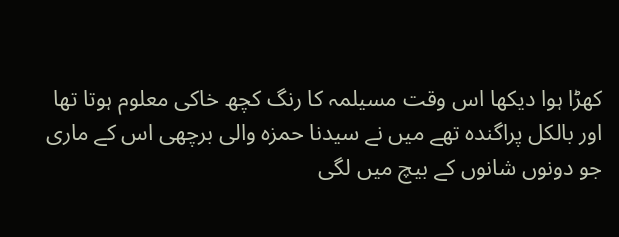کھڑا ہوا دیکھا اس وقت مسیلمہ کا رنگ کچھ خاکی معلوم ہوتا تھا اور بالکل پراگندہ تھے میں نے سیدنا حمزہ والی برچھی اس کے ماری جو دونوں شانوں کے بیچ میں لگی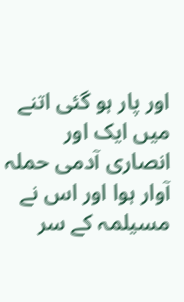اور پار ہو گئی اتنے میں ایک اور انصاری آدمی حملہ آوار ہوا اور اس نے مسیلمہ کے سر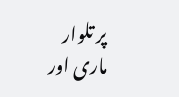پر تلوار ماری اور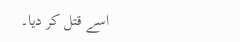اسے قتل کر دیا۔